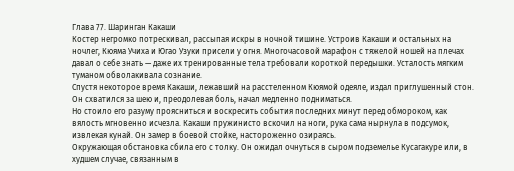Глава 77. Шаринган Какаши
Костер негромко потрескивал, рассыпая искры в ночной тишине. Устроив Какаши и остальных на ночлег, Кюяма Учиха и Югао Узуки присели у огня. Многочасовой марафон с тяжелой ношей на плечах давал о себе знать — даже их тренированные тела требовали короткой передышки. Усталость мягким туманом обволакивала сознание.
Спустя некоторое время Какаши, лежавший на расстеленном Кюямой одеяле, издал приглушенный стон. Он схватился за шею и, преодолевая боль, начал медленно подниматься.
Но стоило его разуму проясниться и воскресить события последних минут перед обмороком, как вялость мгновенно исчезла. Какаши пружинисто вскочил на ноги, рука сама нырнула в подсумок, извлекая кунай. Он замер в боевой стойке, настороженно озираясь.
Окружающая обстановка сбила его с толку. Он ожидал очнуться в сыром подземелье Кусагакуре или, в худшем случае, связанным в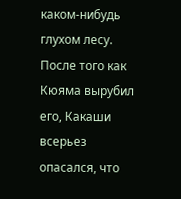каком-нибудь глухом лесу. После того как Кюяма вырубил его, Какаши всерьез опасался, что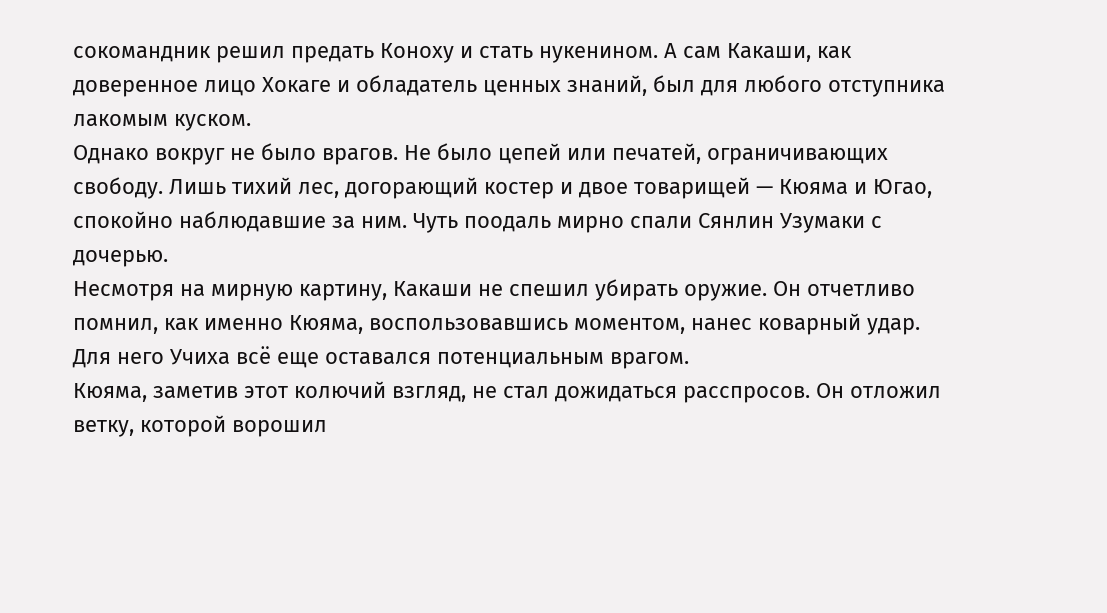сокомандник решил предать Коноху и стать нукенином. А сам Какаши, как доверенное лицо Хокаге и обладатель ценных знаний, был для любого отступника лакомым куском.
Однако вокруг не было врагов. Не было цепей или печатей, ограничивающих свободу. Лишь тихий лес, догорающий костер и двое товарищей — Кюяма и Югао, спокойно наблюдавшие за ним. Чуть поодаль мирно спали Сянлин Узумаки с дочерью.
Несмотря на мирную картину, Какаши не спешил убирать оружие. Он отчетливо помнил, как именно Кюяма, воспользовавшись моментом, нанес коварный удар. Для него Учиха всё еще оставался потенциальным врагом.
Кюяма, заметив этот колючий взгляд, не стал дожидаться расспросов. Он отложил ветку, которой ворошил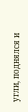угли, поднялся и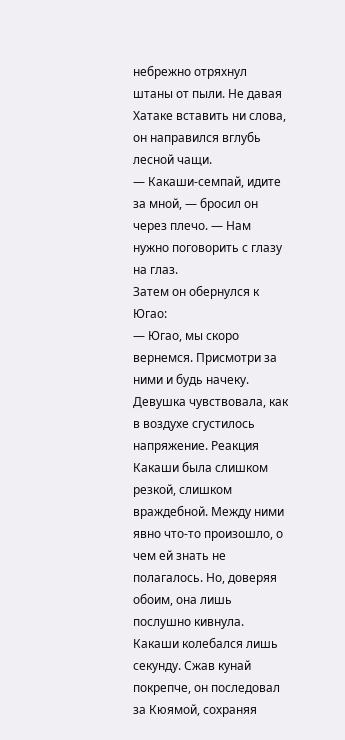небрежно отряхнул штаны от пыли. Не давая Хатаке вставить ни слова, он направился вглубь лесной чащи.
— Какаши-семпай, идите за мной, — бросил он через плечо. — Нам нужно поговорить с глазу на глаз.
Затем он обернулся к Югао:
— Югао, мы скоро вернемся. Присмотри за ними и будь начеку.
Девушка чувствовала, как в воздухе сгустилось напряжение. Реакция Какаши была слишком резкой, слишком враждебной. Между ними явно что-то произошло, о чем ей знать не полагалось. Но, доверяя обоим, она лишь послушно кивнула.
Какаши колебался лишь секунду. Сжав кунай покрепче, он последовал за Кюямой, сохраняя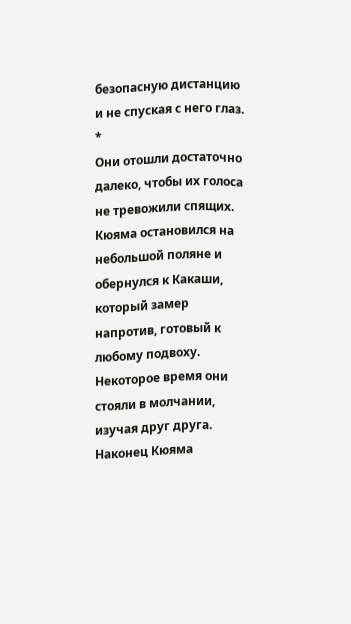безопасную дистанцию и не спуская с него глаз.
*
Они отошли достаточно далеко, чтобы их голоса не тревожили спящих. Кюяма остановился на небольшой поляне и обернулся к Какаши, который замер напротив, готовый к любому подвоху.
Некоторое время они стояли в молчании, изучая друг друга. Наконец Кюяма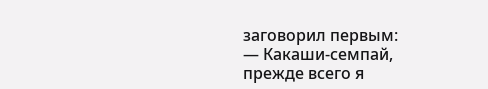заговорил первым:
— Какаши-семпай, прежде всего я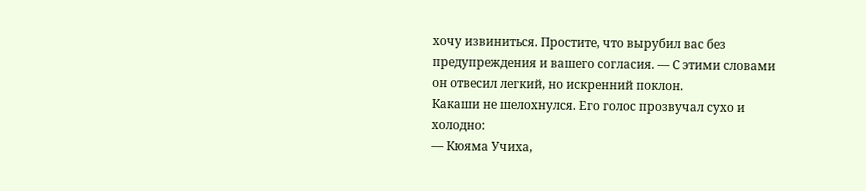хочу извиниться. Простите, что вырубил вас без предупреждения и вашего согласия. — С этими словами он отвесил легкий, но искренний поклон.
Какаши не шелохнулся. Его голос прозвучал сухо и холодно:
— Кюяма Учиха,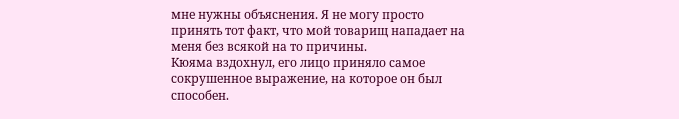мне нужны объяснения. Я не могу просто принять тот факт, что мой товарищ нападает на меня без всякой на то причины.
Кюяма вздохнул, его лицо приняло самое сокрушенное выражение, на которое он был способен.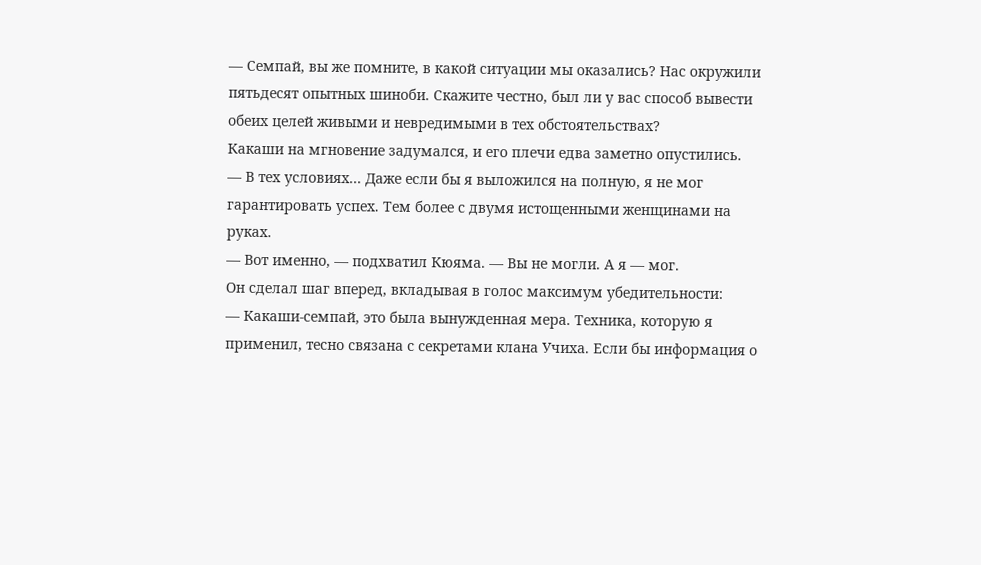— Семпай, вы же помните, в какой ситуации мы оказались? Нас окружили пятьдесят опытных шиноби. Скажите честно, был ли у вас способ вывести обеих целей живыми и невредимыми в тех обстоятельствах?
Какаши на мгновение задумался, и его плечи едва заметно опустились.
— В тех условиях... Даже если бы я выложился на полную, я не мог гарантировать успех. Тем более с двумя истощенными женщинами на руках.
— Вот именно, — подхватил Кюяма. — Вы не могли. А я — мог.
Он сделал шаг вперед, вкладывая в голос максимум убедительности:
— Какаши-семпай, это была вынужденная мера. Техника, которую я применил, тесно связана с секретами клана Учиха. Если бы информация о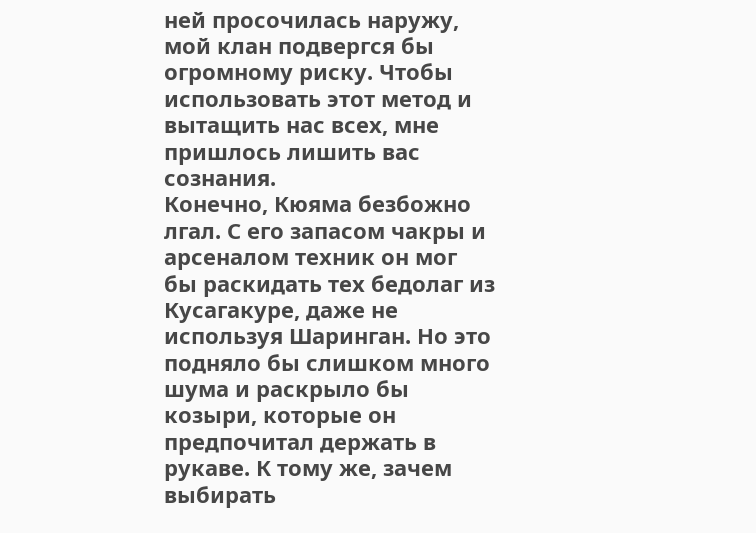ней просочилась наружу, мой клан подвергся бы огромному риску. Чтобы использовать этот метод и вытащить нас всех, мне пришлось лишить вас сознания.
Конечно, Кюяма безбожно лгал. С его запасом чакры и арсеналом техник он мог бы раскидать тех бедолаг из Кусагакуре, даже не используя Шаринган. Но это подняло бы слишком много шума и раскрыло бы козыри, которые он предпочитал держать в рукаве. К тому же, зачем выбирать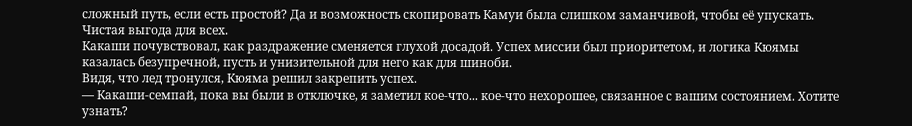сложный путь, если есть простой? Да и возможность скопировать Камуи была слишком заманчивой, чтобы её упускать. Чистая выгода для всех.
Какаши почувствовал, как раздражение сменяется глухой досадой. Успех миссии был приоритетом, и логика Кюямы казалась безупречной, пусть и унизительной для него как для шиноби.
Видя, что лед тронулся, Кюяма решил закрепить успех.
— Какаши-семпай, пока вы были в отключке, я заметил кое-что... кое-что нехорошее, связанное с вашим состоянием. Хотите узнать?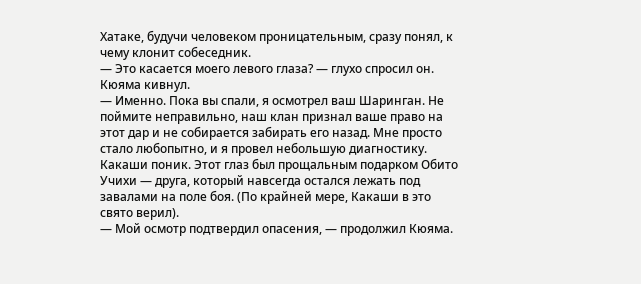Хатаке, будучи человеком проницательным, сразу понял, к чему клонит собеседник.
— Это касается моего левого глаза? — глухо спросил он.
Кюяма кивнул.
— Именно. Пока вы спали, я осмотрел ваш Шаринган. Не поймите неправильно, наш клан признал ваше право на этот дар и не собирается забирать его назад. Мне просто стало любопытно, и я провел небольшую диагностику.
Какаши поник. Этот глаз был прощальным подарком Обито Учихи — друга, который навсегда остался лежать под завалами на поле боя. (По крайней мере, Какаши в это свято верил).
— Мой осмотр подтвердил опасения, — продолжил Кюяма.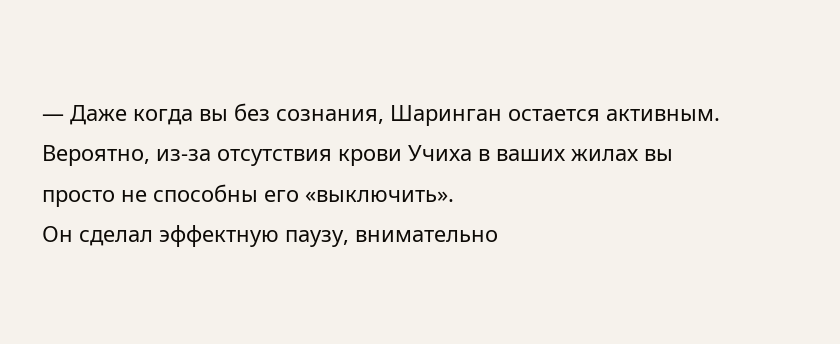— Даже когда вы без сознания, Шаринган остается активным. Вероятно, из-за отсутствия крови Учиха в ваших жилах вы просто не способны его «выключить».
Он сделал эффектную паузу, внимательно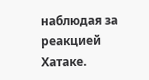наблюдая за реакцией Хатаке.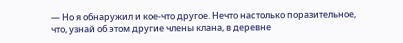— Но я обнаружил и кое-что другое. Нечто настолько поразительное, что, узнай об этом другие члены клана, в деревне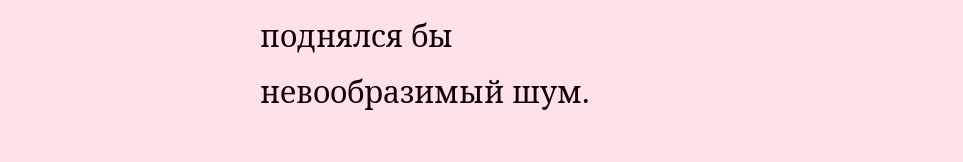поднялся бы невообразимый шум.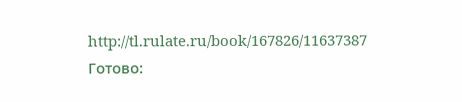http://tl.rulate.ru/book/167826/11637387
Готово: